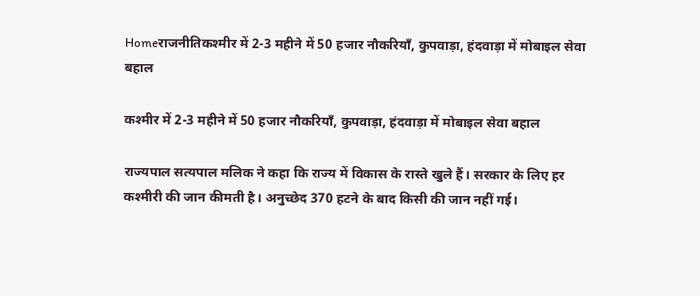Homeराजनीतिकश्मीर में 2-3 महीने में 50 हजार नौकरियाँ, कुपवाड़ा, हंदवाड़ा में मोबाइल सेवा बहाल

कश्मीर में 2-3 महीने में 50 हजार नौकरियाँ, कुपवाड़ा, हंदवाड़ा में मोबाइल सेवा बहाल

राज्यपाल सत्यपाल मलिक ने कहा कि राज्य में विकास के रास्ते खुले हैं। सरकार के लिए हर कश्मीरी की जान कीमती है। अनुच्छेद 370 हटने के बाद किसी की जान नहीं गई।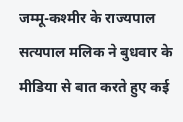जम्मू-कश्मीर के राज्यपाल सत्यपाल मलिक ने बुधवार के मीडिया से बात करते हुए कई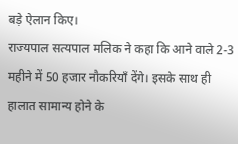बड़े ऐलान किए।
राज्यपाल सत्यपाल मलिक ने कहा कि आने वाले 2-3 महीने में 50 हजार नौकरियाँ देंगे। इसके साथ ही हालात सामान्य होने के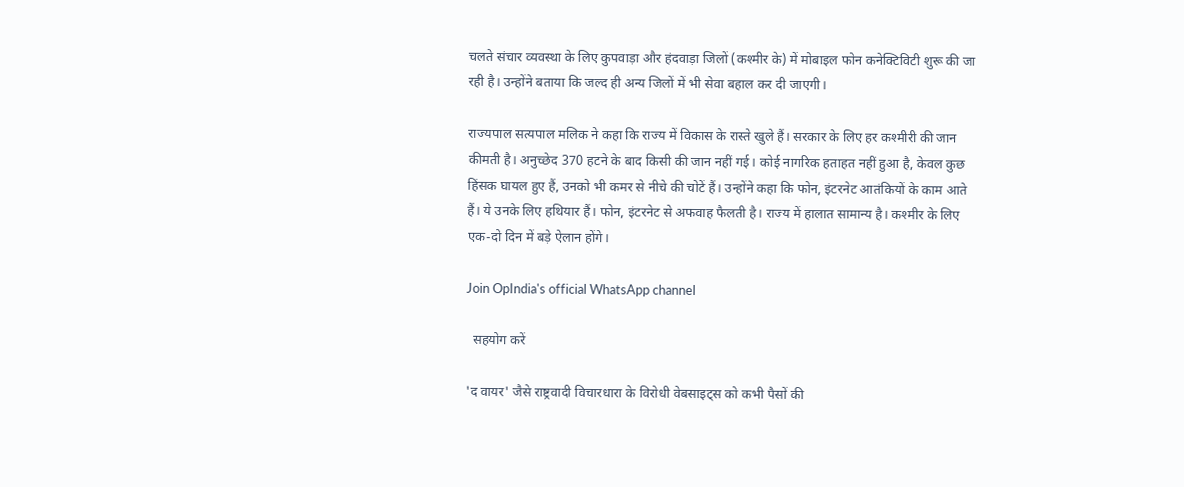चलते संचार व्यवस्था के लिए कुपवाड़ा और हंदवाड़ा जिलों (कश्मीर के) में मोबाइल फोन कनेक्टिविटी शुरू की जा रही है। उन्होंने बताया कि जल्द ही अन्य जिलों में भी सेवा बहाल कर दी जाएगी।

राज्यपाल सत्यपाल मलिक ने कहा कि राज्य में विकास के रास्ते खुले हैं। सरकार के लिए हर कश्मीरी की जान कीमती है। अनुच्छेद 370 हटने के बाद किसी की जान नहीं गई। कोई नागरिक हताहत नहीं हुआ है, केवल कुछ हिंसक घायल हुए हैं, उनको भी कमर से नीचे की चोटें हैं। उन्होंने कहा कि फोन, इंटरनेट आतंकियों के काम आते हैं। ये उनके लिए हथियार हैं। फोन, इंटरनेट से अफवाह फैलती है। राज्य में हालात सामान्य है। कश्मीर के लिए एक-दो दिन में बड़े ऐलान होंगे।

Join OpIndia's official WhatsApp channel

  सहयोग करें

'द वायर' जैसे राष्ट्रवादी विचारधारा के विरोधी वेबसाइट्स को कभी पैसों की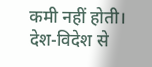कमी नहीं होती। देश-विदेश से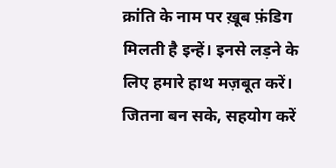क्रांति के नाम पर ख़ूब फ़ंडिग मिलती है इन्हें। इनसे लड़ने के लिए हमारे हाथ मज़बूत करें। जितना बन सके, सहयोग करें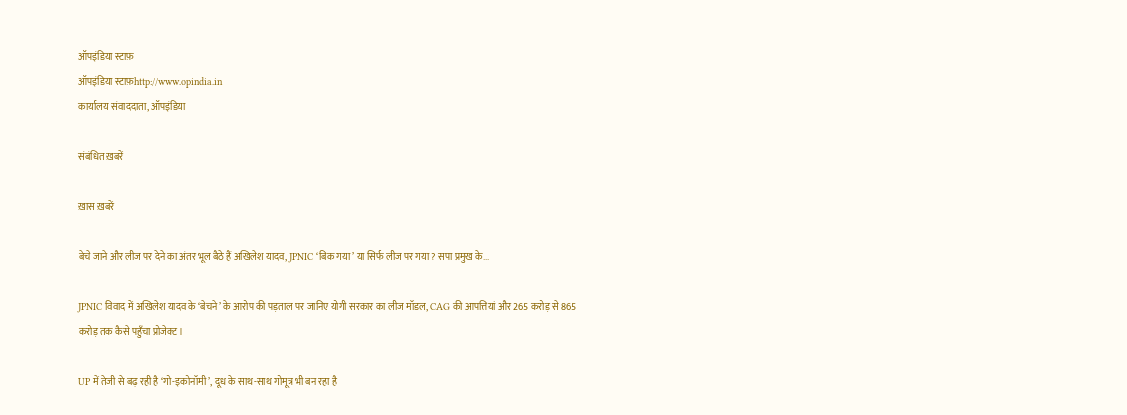ऑपइंडिया स्टाफ़
ऑपइंडिया स्टाफ़http://www.opindia.in
कार्यालय संवाददाता, ऑपइंडिया

संबंधित ख़बरें

ख़ास ख़बरें

बेचे जाने और लीज पर देने का अंतर भूल बैठे हैं अखिलेश यादव, JPNIC ‘बिक गया’ या सिर्फ लीज पर गया? सपा प्रमुख के...

JPNIC विवाद में अखिलेश यादव के ‘बेचने’ के आरोप की पड़ताल पर जानिए योगी सरकार का लीज मॉडल, CAG की आपत्तियां और 265 करोड़ से 865 करोड़ तक कैसे पहुँचा प्रोजेक्ट।

UP में तेजी से बढ़ रही है ‘गो-इकोनॉमी’, दूध के साथ-साथ गोमूत्र भी बन रहा है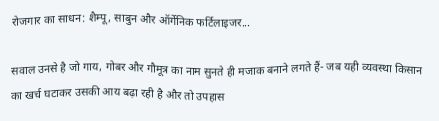रोजगार का साधन: शैम्पू, साबुन और ऑर्गेनिक फर्टिलाइजर...

सवाल उनसे है जो गाय, गोबर और गौमूत्र का नाम सुनते ही मजाक बनाने लगते हैं- जब यही व्यवस्था किसान का खर्च घटाकर उसकी आय बढ़ा रही है और तो उपहास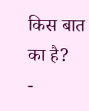किस बात का है?
-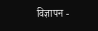विज्ञापन -